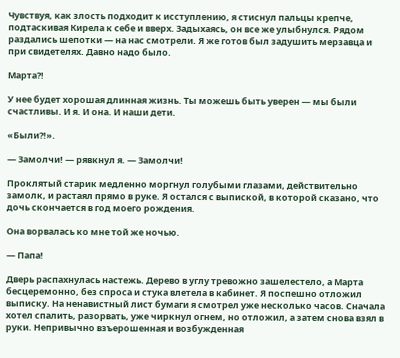Чувствуя, как злость подходит к исступлению, я стиснул пальцы крепче, подтаскивая Кирела к себе и вверх. Задыхаясь, он все же улыбнулся. Рядом раздались шепотки — на нас смотрели. Я же готов был задушить мерзавца и при свидетелях. Давно надо было.

Марта?!

У нее будет хорошая длинная жизнь. Ты можешь быть уверен — мы были счастливы. И я. И она. И наши дети.

«Были?!».

— Замолчи! — рявкнул я. — Замолчи!

Проклятый старик медленно моргнул голубыми глазами, действительно замолк, и растаял прямо в руке. Я остался с выпиской, в которой сказано, что дочь скончается в год моего рождения.

Она ворвалась ко мне той же ночью.

— Папа!

Дверь распахнулась настежь. Дерево в углу тревожно зашелестело, а Марта бесцеремонно, без спроса и стука влетела в кабинет. Я поспешно отложил выписку. На ненавистный лист бумаги я смотрел уже несколько часов. Сначала хотел спалить, разорвать, уже чиркнул огнем, но отложил, а затем снова взял в руки. Непривычно взъерошенная и возбужденная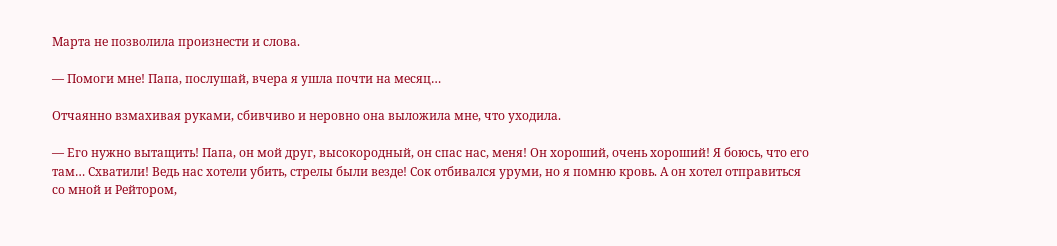Марта не позволила произнести и слова.

— Помоги мне! Папа, послушай, вчера я ушла почти на месяц…

Отчаянно взмахивая руками, сбивчиво и неровно она выложила мне, что уходила.

— Его нужно вытащить! Папа, он мой друг, высокородный, он спас нас, меня! Он хороший, очень хороший! Я боюсь, что его там… Схватили! Ведь нас хотели убить, стрелы были везде! Сок отбивался уруми, но я помню кровь. А он хотел отправиться со мной и Рейтором,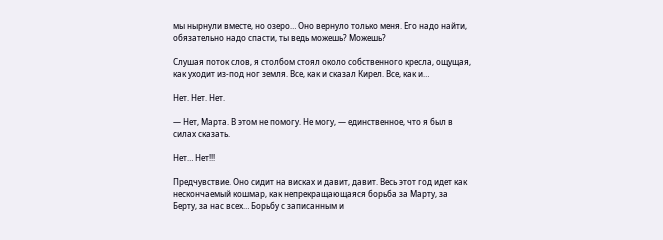мы нырнули вместе, но озеро… Оно вернуло только меня. Его надо найти, обязательно надо спасти, ты ведь можешь? Можешь?

Слушая поток слов, я столбом стоял около собственного кресла, ощущая, как уходит из-под ног земля. Все, как и сказал Кирел. Все, как и…

Нет. Нет. Нет.

— Нет, Марта. В этом не помогу. Не могу, — единственное, что я был в силах сказать.

Нет… Нет!!!

Предчувствие. Оно сидит на висках и давит, давит. Весь этот год идет как нескончаемый кошмар, как непрекращающаяся борьба за Марту, за Берту, за нас всех… Борьбу с записанным и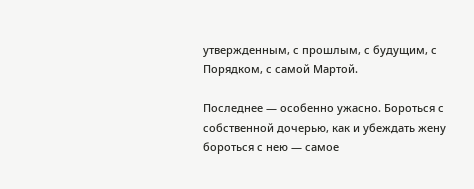утвержденным, с прошлым, с будущим, с Порядком, с самой Мартой.

Последнее — особенно ужасно. Бороться с собственной дочерью, как и убеждать жену бороться с нею — самое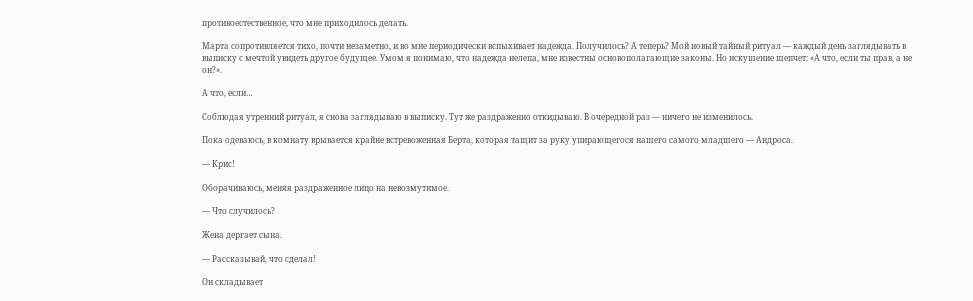противоестественное, что мне приходилось делать.

Марта сопротивляется тихо, почти незаметно, и во мне периодически вспыхивает надежда. Получилось? А теперь? Мой новый тайный ритуал — каждый день заглядывать в выписку с мечтой увидеть другое будущее. Умом я понимаю, что надежда нелепа, мне известны основополагающие законы. Но искушение шепчет: «А что, если ты прав, а не он?».

А что, если…

Соблюдая утренний ритуал, я снова заглядываю в выписку. Тут же раздраженно откидываю. В очередной раз — ничего не изменилось.

Пока одеваюсь, в комнату врывается крайне встревоженная Берта, которая тащит за руку упирающегося нашего самого младшего — Андроса.

— Крис!

Оборачиваюсь, меняя раздраженное лицо на невозмутимое.

— Что случилось?

Жена дергает сына.

— Рассказывай, что сделал!

Он складывает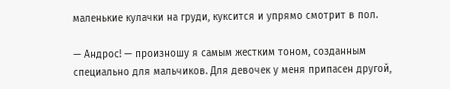маленькие кулачки на груди, куксится и упрямо смотрит в пол.

— Андрос! — произношу я самым жестким тоном, созданным специально для мальчиков. Для девочек у меня припасен другой,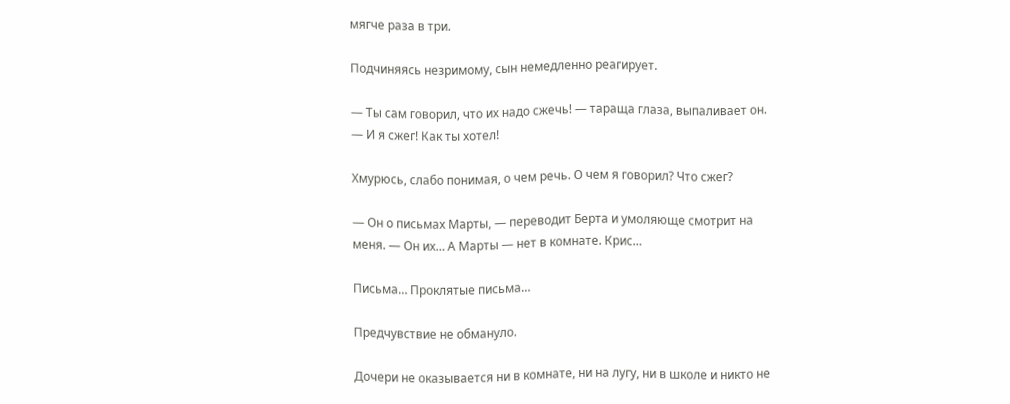мягче раза в три.

Подчиняясь незримому, сын немедленно реагирует.

— Ты сам говорил, что их надо сжечь! — тараща глаза, выпаливает он. — И я сжег! Как ты хотел!

Хмурюсь, слабо понимая, о чем речь. О чем я говорил? Что сжег?

— Он о письмах Марты, — переводит Берта и умоляюще смотрит на меня. — Он их… А Марты — нет в комнате. Крис…

Письма… Проклятые письма…

Предчувствие не обмануло.

Дочери не оказывается ни в комнате, ни на лугу, ни в школе и никто не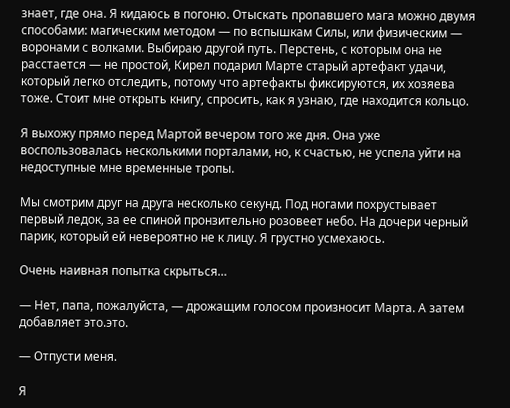знает, где она. Я кидаюсь в погоню. Отыскать пропавшего мага можно двумя способами: магическим методом — по вспышкам Силы, или физическим — воронами с волками. Выбираю другой путь. Перстень, с которым она не расстается — не простой, Кирел подарил Марте старый артефакт удачи, который легко отследить, потому что артефакты фиксируются, их хозяева тоже. Стоит мне открыть книгу, спросить, как я узнаю, где находится кольцо.

Я выхожу прямо перед Мартой вечером того же дня. Она уже воспользовалась несколькими порталами, но, к счастью, не успела уйти на недоступные мне временные тропы.

Мы смотрим друг на друга несколько секунд. Под ногами похрустывает первый ледок, за ее спиной пронзительно розовеет небо. На дочери черный парик, который ей невероятно не к лицу. Я грустно усмехаюсь.

Очень наивная попытка скрыться…

— Нет, папа, пожалуйста, — дрожащим голосом произносит Марта. А затем добавляет это.это.

— Отпусти меня.

Я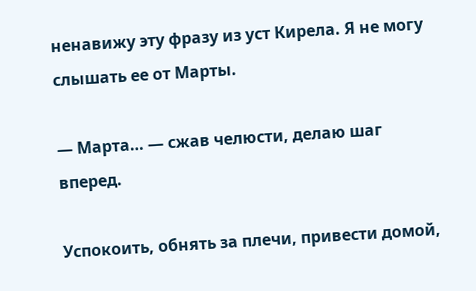ненавижу эту фразу из уст Кирела. Я не могу слышать ее от Марты.

— Марта… — сжав челюсти, делаю шаг вперед.

Успокоить, обнять за плечи, привести домой,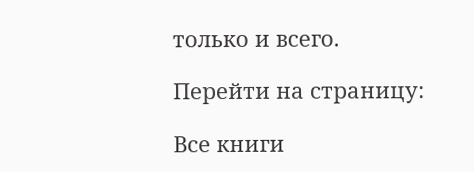только и всего.

Перейти на страницу:

Все книги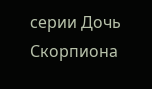серии Дочь Скорпиона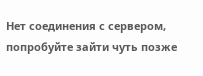Нет соединения с сервером, попробуйте зайти чуть позже